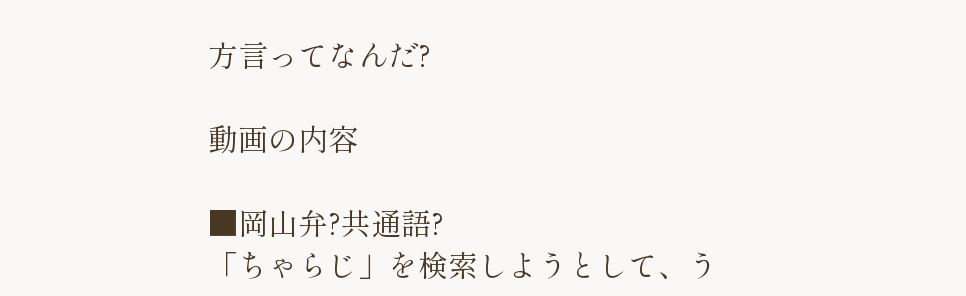方言ってなんだ?

動画の内容

■岡山弁?共通語?
「ちゃらじ」を検索しようとして、う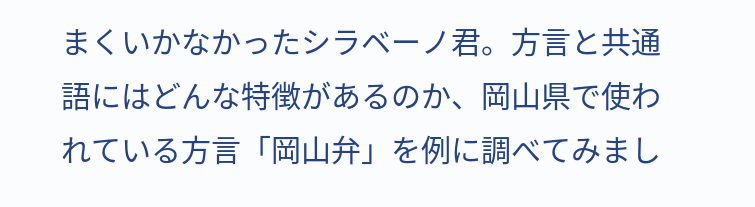まくいかなかったシラベーノ君。方言と共通語にはどんな特徴があるのか、岡山県で使われている方言「岡山弁」を例に調べてみまし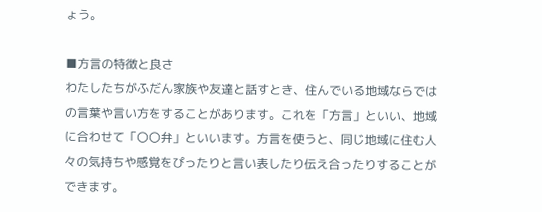ょう。

■方言の特徴と良さ
わたしたちがふだん家族や友達と話すとき、住んでいる地域ならではの言葉や言い方をすることがあります。これを「方言」といい、地域に合わせて「〇〇弁」といいます。方言を使うと、同じ地域に住む人々の気持ちや感覚をぴったりと言い表したり伝え合ったりすることができます。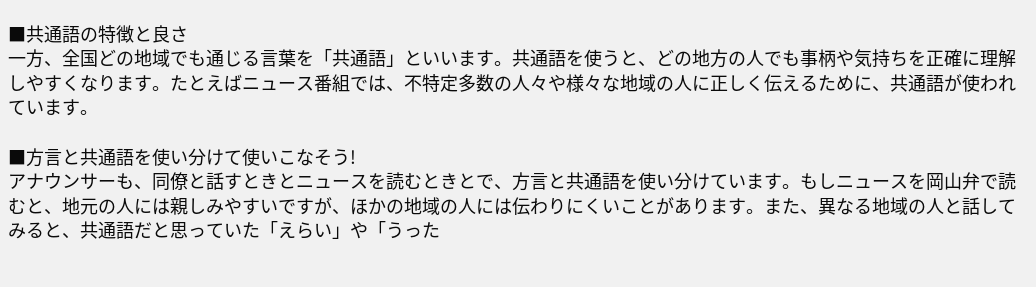■共通語の特徴と良さ
一方、全国どの地域でも通じる言葉を「共通語」といいます。共通語を使うと、どの地方の人でも事柄や気持ちを正確に理解しやすくなります。たとえばニュース番組では、不特定多数の人々や様々な地域の人に正しく伝えるために、共通語が使われています。

■方言と共通語を使い分けて使いこなそう!
アナウンサーも、同僚と話すときとニュースを読むときとで、方言と共通語を使い分けています。もしニュースを岡山弁で読むと、地元の人には親しみやすいですが、ほかの地域の人には伝わりにくいことがあります。また、異なる地域の人と話してみると、共通語だと思っていた「えらい」や「うった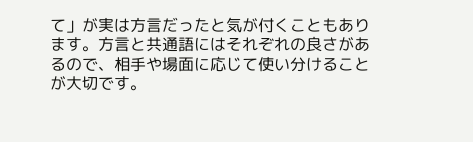て」が実は方言だったと気が付くこともあります。方言と共通語にはそれぞれの良さがあるので、相手や場面に応じて使い分けることが大切です。